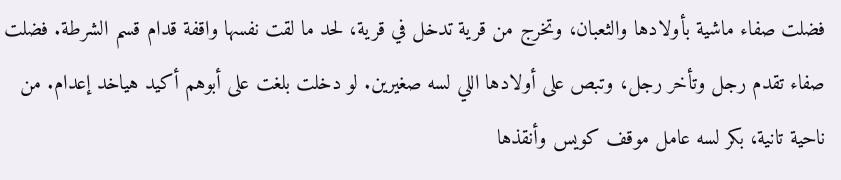فضلت صفاء ماشية بأولادها والثعبان، وتخرج من قرية تدخل في قرية، لحد ما لقت نفسها واقفة قدام قسم الشرطة. فضلت صفاء تقدم رجل وتأخر رجل، وتبص على أولادها اللي لسه صغيرين. لو دخلت بلغت على أبوهم أكيد هياخد إعدام. من ناحية تانية، بكر لسه عامل موقف كويس وأنقذها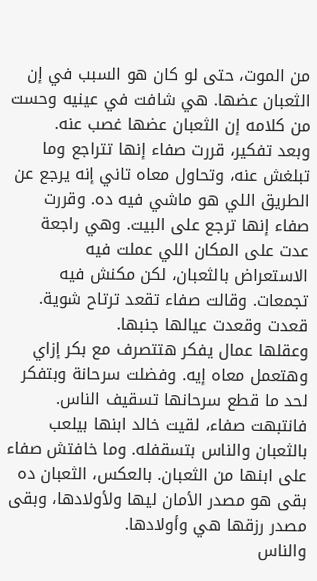من الموت، حتى لو كان هو السبب في إن الثعبان عضها. هي شافت في عينيه وحست من كلامه إن الثعبان عضها غصب عنه.
وبعد تفكير، قررت صفاء إنها تتراجع وما تبلغش عنه، وتحاول معاه تاني إنه يرجع عن الطريق اللي هو ماشي فيه ده. وقررت صفاء إنها ترجع على البيت. وهي راجعة عدت على المكان اللي عملت فيه الاستعراض بالثعبان، لكن مكنش فيه تجمعات. وقالت صفاء تقعد ترتاح شوية. قعدت وقعدت عيالها جنبها.
وعقلها عمال يفكر هتتصرف مع بكر إزاي وهتعمل معاه إيه. وفضلت سرحانة وبتفكر لحد ما قطع سرحانها تسقيف الناس. فانتبهت صفاء، لقيت خالد ابنها بيلعب بالثعبان والناس بتسقفله. وما خافتش صفاء على ابنها من الثعبان. بالعكس، الثعبان ده بقى هو مصدر الأمان ليها ولأولادها، وبقى مصدر رزقها هي وأولادها.
والناس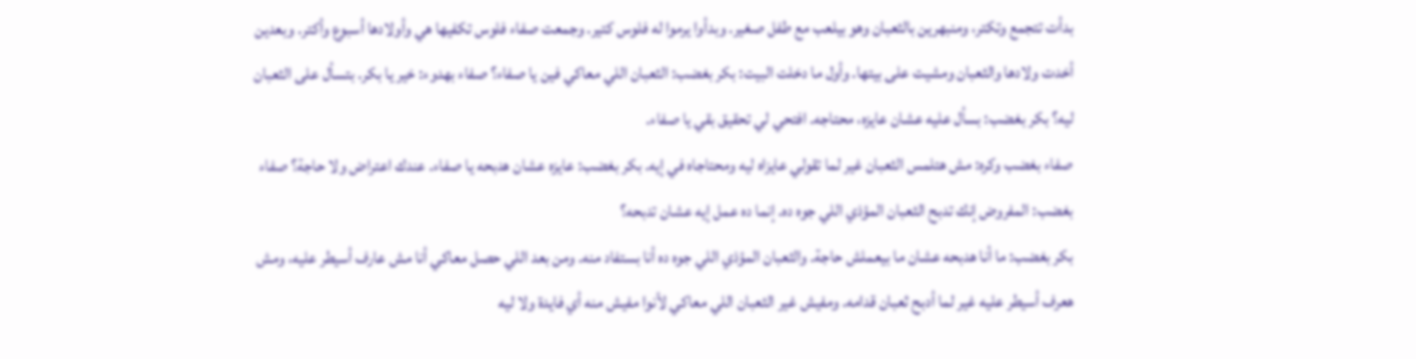بدأت تتجمع وتكتر، ومنبهرين بالثعبان وهو بيلعب مع طفل صغير. وبدأوا يرموا له فلوس كتير. وجمعت صفاء فلوس تكفيها هي وأولادها أسبوع وأكتر. وبعدين أخدت ولادها والثعبان ومشيت على بيتها. وأول ما دخلت البيت: بكر بغضب: الثعبان اللي معاكي فين يا صفاء؟ صفاء بهدوء: خير يا بكر. بتسأل على الثعبان ليه؟ بكر بغضب: بسأل عليه عشان عايزه، محتاجه. افتحي لي تحقيق بقي يا صفاء.
صفاء بغضب وكره: مش هتلمس الثعبان غير لما تقولي عايزاه ليه ومحتاجاه في إيه. بكر بغضب: عايزه عشان هدبحه يا صفاء. عندك اعتراض ولا حاجة؟ صفاء بغضب: المفروض إنك تدبح الثعبان المؤذي اللي جوه ده. إنما ده عمل إيه عشان تدبحه؟
بكر بغضب: ما أنا هدبحه عشان ما بيعملش حاجة. والثعبان المؤذي اللي جوه ده أنا بستفاد منه. ومن بعد اللي حصل معاكي أنا مش عارف أسيطر عليه، ومش هعرف أسيطر عليه غير لما أدبح ثعبان قدامه. ومفيش غير الثعبان اللي معاكي لأنوا مفيش منه أي فايدة ولا ليه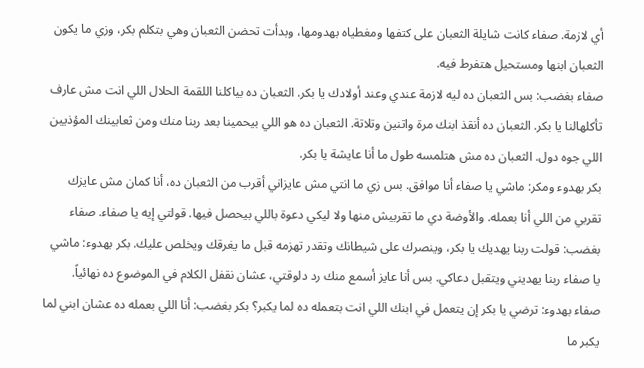أي لازمة. صفاء كانت شايلة الثعبان على كتفها ومغطياه بهدومها، وبدأت تحضن الثعبان وهي بتكلم بكر، وزي ما يكون الثعبان ابنها ومستحيل هتفرط فيه.
صفاء بغضب: بس الثعبان ده ليه لازمة عندي وعند أولادك يا بكر. الثعبان ده بياكلنا اللقمة الحلال اللي انت مش عارف تأكلهالنا يا بكر. الثعبان ده أنقذ ابنك مرة واتنين وتلاتة. الثعبان ده هو اللي بيحمينا بعد ربنا منك ومن ثعابينك المؤذيين اللي جوه دول. الثعبان ده مش هتلمسه طول ما أنا عايشة يا بكر.
بكر بهدوء ومكر: ماشي يا صفاء أنا موافق. بس زي ما انتي مش عايزاني أقرب من الثعبان ده، أنا كمان مش عايزك تقربي من اللي أنا بعمله. والأوضة دي ما تقربيش منها ولا ليكي دعوة باللي بيحصل فيها. قولتي إيه يا صفاء. صفاء بغضب: قولت ربنا يهديك يا بكر، وينصرك على شيطانك وتقدر تهزمه قبل ما يغرقك ويخلص عليك. بكر بهدوء: ماشي يا صفاء ربنا يهديني ويتقبل دعاكي. بس أنا عايز أسمع منك رد دلوقتي، عشان نقفل الكلام في الموضوع ده نهائياً.
صفاء بهدوء: ترضي يا بكر إن يتعمل في ابنك اللي انت بتعمله ده لما يكبر؟ بكر بغضب: أنا اللي بعمله ده عشان ابني لما يكبر ما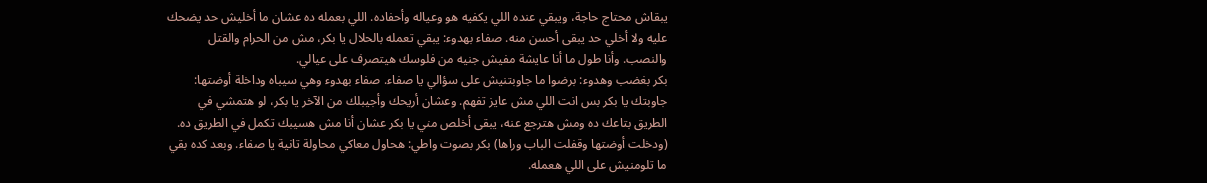يبقاش محتاج حاجة، ويبقي عنده اللي يكفيه هو وعياله وأحفاده. اللي بعمله ده عشان ما أخليش حد يضحك عليه ولا أخلي حد يبقى أحسن منه. صفاء بهدوء: يبقي تعمله بالحلال يا بكر، مش من الحرام والقتل والنصب. وأنا طول ما أنا عايشة مفيش جنيه من فلوسك هيتصرف على عيالي.
بكر بغضب وهدوء: برضوا ما جاوبتنيش على سؤالي يا صفاء. صفاء بهدوء وهي سيباه وداخلة أوضتها: جاوبتك يا بكر بس انت اللي مش عايز تفهم. وعشان أريحك وأجيبلك من الآخر يا بكر، لو هتمشي في الطريق بتاعك ده ومش هترجع عنه، يبقى أخلص مني يا بكر عشان أنا مش هسيبك تكمل في الطريق ده. (ودخلت أوضتها وقفلت الباب وراها) بكر بصوت واطي: هحاول معاكي محاولة تانية يا صفاء. وبعد كده بقي ما تلومنيش على اللي هعمله.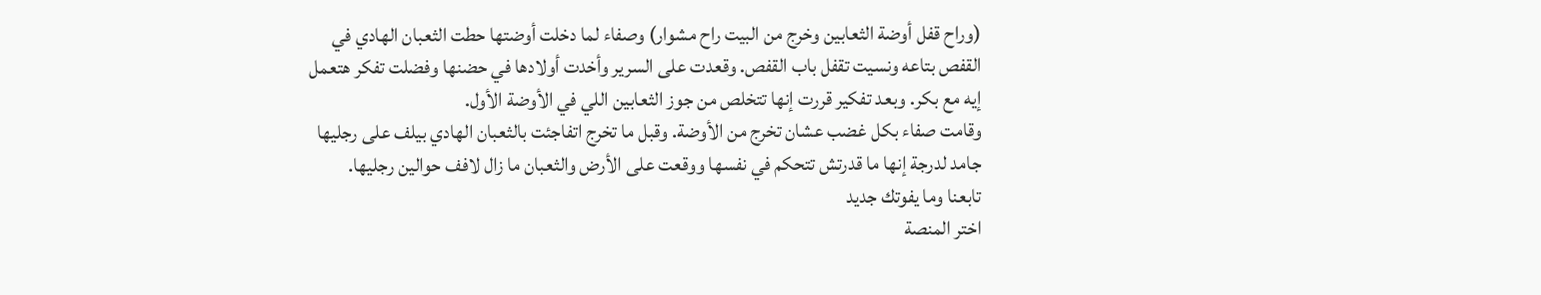(وراح قفل أوضة الثعابين وخرج من البيت راح مشوار) وصفاء لما دخلت أوضتها حطت الثعبان الهادي في القفص بتاعه ونسيت تقفل باب القفص. وقعدت على السرير وأخدت أولادها في حضنها وفضلت تفكر هتعمل إيه مع بكر. وبعد تفكير قررت إنها تتخلص من جوز الثعابين اللي في الأوضة الأول.
وقامت صفاء بكل غضب عشان تخرج من الأوضة. وقبل ما تخرج اتفاجئت بالثعبان الهادي بيلف على رجليها جامد لدرجة إنها ما قدرتش تتحكم في نفسها ووقعت على الأرض والثعبان ما زال لافف حوالين رجليها.
تابعنا وما يفوتك جديد
اختر المنصة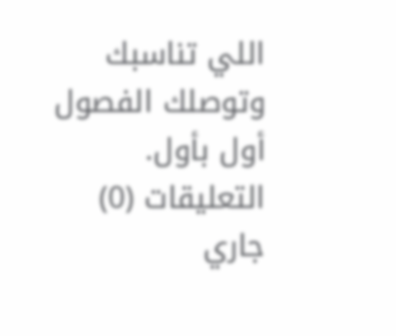اللي تناسبك وتوصلك الفصول أول بأول.
التعليقات (0)
جاري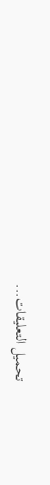تحميل التعليقات...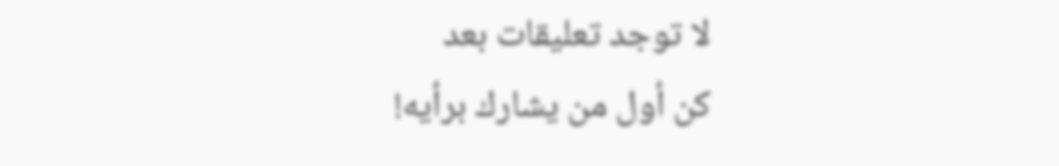لا توجد تعليقات بعد
كن أول من يشارك برأيه!